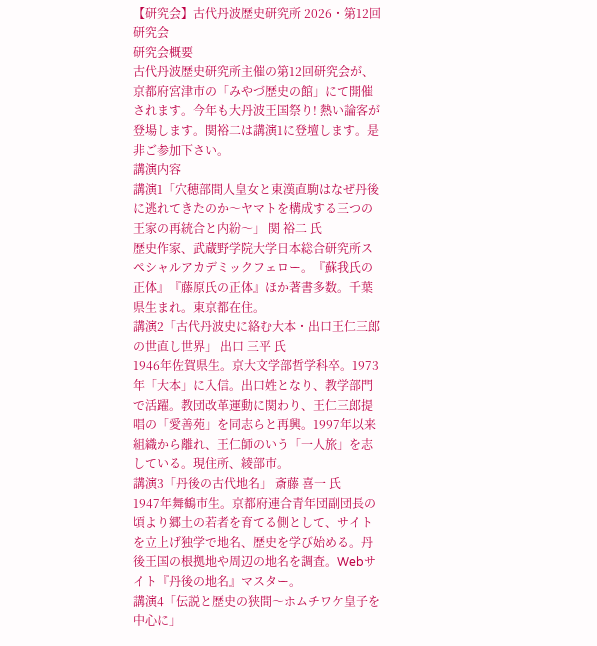【研究会】古代丹波歴史研究所 2026・第12回研究会
研究会概要
古代丹波歴史研究所主催の第12回研究会が、京都府宮津市の「みやづ歴史の館」にて開催されます。今年も大丹波王国祭り! 熱い論客が登場します。関裕二は講演1に登壇します。是非ご参加下さい。
講演内容
講演1「穴穂部間人皇女と東漢直駒はなぜ丹後に逃れてきたのか〜ヤマトを構成する三つの王家の再統合と内紛〜」 関 裕二 氏
歴史作家、武蔵野学院大学日本総合研究所スペシャルアカデミックフェロー。『蘇我氏の正体』『藤原氏の正体』ほか著書多数。千葉県生まれ。東京都在住。
講演2「古代丹波史に絡む大本・出口王仁三郎の世直し世界」 出口 三平 氏
1946年佐賀県生。京大文学部哲学科卒。1973年「大本」に入信。出口姓となり、教学部門で活躍。教団改革運動に関わり、王仁三郎提唱の「愛善苑」を同志らと再興。1997年以来組織から離れ、王仁師のいう「一人旅」を志している。現住所、綾部市。
講演3「丹後の古代地名」 斎藤 喜一 氏
1947年舞鶴市生。京都府連合青年団副団長の頃より郷土の若者を育てる側として、サイトを立上げ独学で地名、歴史を学び始める。丹後王国の根拠地や周辺の地名を調査。Webサイト『丹後の地名』マスター。
講演4「伝説と歴史の狭間〜ホムチワケ皇子を中心に」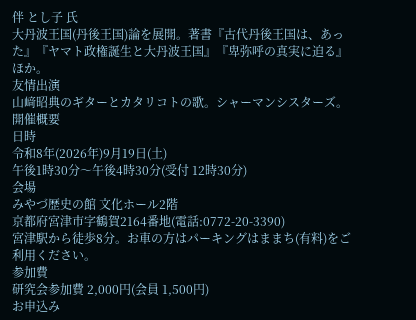伴 とし子 氏
大丹波王国(丹後王国)論を展開。著書『古代丹後王国は、あった』『ヤマト政権誕生と大丹波王国』『卑弥呼の真実に迫る』ほか。
友情出演
山﨑昭典のギターとカタリコトの歌。シャーマンシスターズ。
開催概要
日時
令和8年(2026年)9月19日(土)
午後1時30分〜午後4時30分(受付 12時30分)
会場
みやづ歴史の館 文化ホール2階
京都府宮津市字鶴賀2164番地(電話:0772-20-3390)
宮津駅から徒歩8分。お車の方はパーキングはままち(有料)をご利用ください。
参加費
研究会参加費 2,000円(会員 1,500円)
お申込み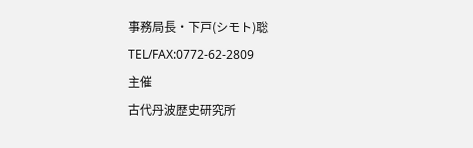事務局長・下戸(シモト)聡
TEL/FAX:0772-62-2809
主催
古代丹波歴史研究所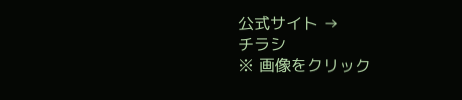公式サイト →
チラシ
※ 画像をクリック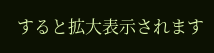すると拡大表示されます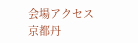会場アクセス
京都丹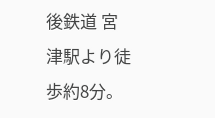後鉄道 宮津駅より徒歩約8分。